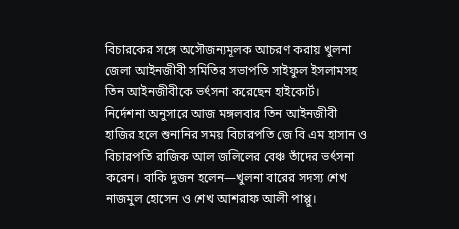বিচারকের সঙ্গে অসৌজন্যমূলক আচরণ করায় খুলনা জেলা আইনজীবী সমিতির সভাপতি সাইফুল ইসলামসহ তিন আইনজীবীকে ভর্ৎসনা করেছেন হাইকোর্ট।
নির্দেশনা অনুসারে আজ মঙ্গলবার তিন আইনজীবী হাজির হলে শুনানির সময় বিচারপতি জে বি এম হাসান ও বিচারপতি রাজিক আল জলিলের বেঞ্চ তাঁদের ভর্ৎসনা করেন। বাকি দুজন হলেন—খুলনা বারের সদস্য শেখ নাজমুল হোসেন ও শেখ আশরাফ আলী পাপ্পু।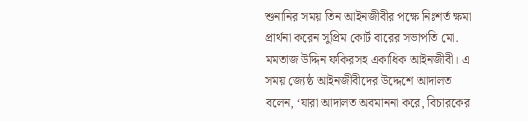শুনানির সময় তিন আইনজীবীর পক্ষে নিঃশর্ত ক্ষমা প্রার্থনা করেন সুপ্রিম কোর্ট বারের সভাপতি মো. মমতাজ উদ্দিন ফকিরসহ একাধিক আইনজীবী। এ সময় জ্যেষ্ঠ আইনজীবীদের উদ্দেশে আদালত বলেন, ‘যারা আদালত অবমাননা করে, বিচারকের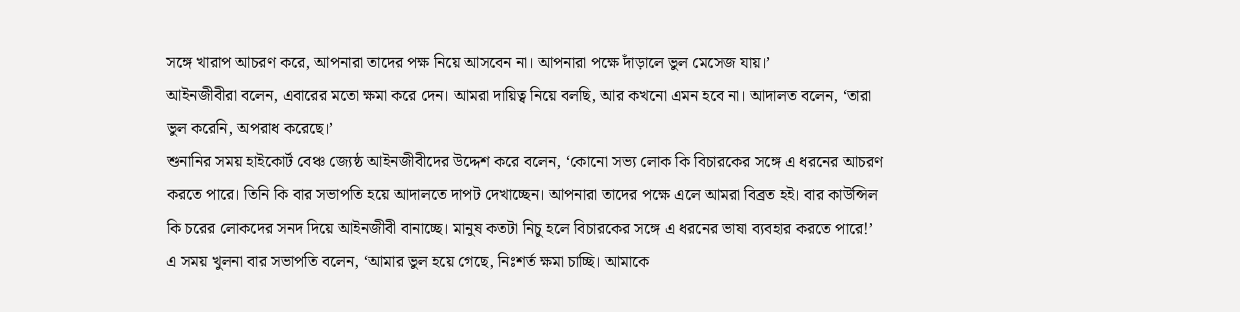সঙ্গে খারাপ আচরণ করে, আপনারা তাদের পক্ষ নিয়ে আসবেন না। আপনারা পক্ষে দাঁড়ালে ভুল মেসেজ যায়।’
আইনজীবীরা বলেন, এবারের মতো ক্ষমা করে দেন। আমরা দায়িত্ব নিয়ে বলছি, আর কখনো এমন হবে না। আদালত বলেন, ‘তারা ভুল করেনি, অপরাধ করেছে।’
শুনানির সময় হাইকোর্ট বেঞ্চ জ্যেষ্ঠ আইনজীবীদের উদ্দেশ করে বলেন, ‘কোনো সভ্য লোক কি বিচারকের সঙ্গে এ ধরনের আচরণ করতে পারে। তিনি কি বার সভাপতি হয়ে আদালতে দাপট দেখাচ্ছেন। আপনারা তাদের পক্ষে এলে আমরা বিব্রত হই। বার কাউন্সিল কি চরের লোকদের সনদ দিয়ে আইনজীবী বানাচ্ছে। মানুষ কতটা নিচু হলে বিচারকের সঙ্গে এ ধরনের ভাষা ব্যবহার করতে পারে!’
এ সময় খুলনা বার সভাপতি বলেন, ‘আমার ভুল হয়ে গেছে, নিঃশর্ত ক্ষমা চাচ্ছি। আমাকে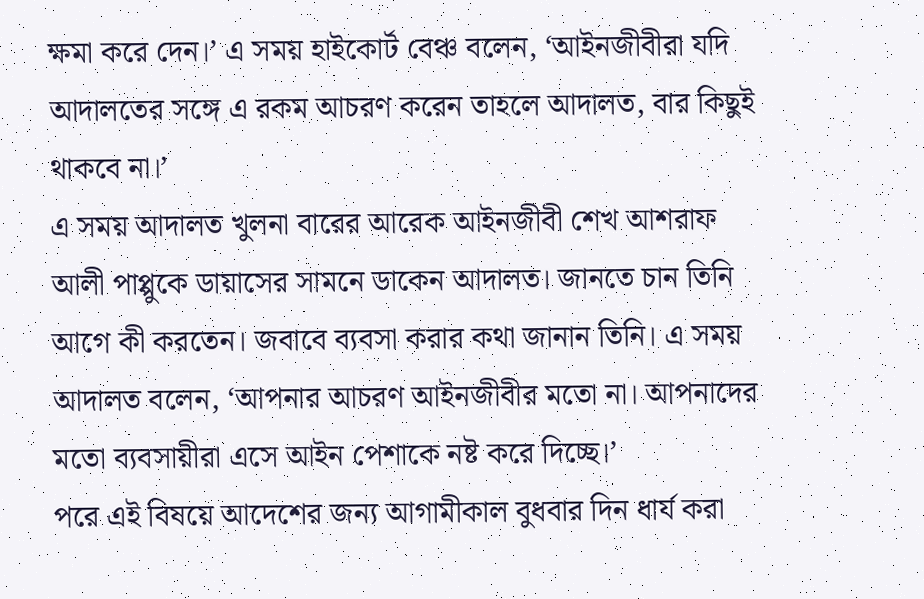ক্ষমা করে দেন।’ এ সময় হাইকোর্ট বেঞ্চ বলেন, ‘আইনজীবীরা যদি আদালতের সঙ্গে এ রকম আচরণ করেন তাহলে আদালত, বার কিছুই থাকবে না।’
এ সময় আদালত খুলনা বারের আরেক আইনজীবী শেখ আশরাফ আলী পাপ্পুকে ডায়াসের সামনে ডাকেন আদালত। জানতে চান তিনি আগে কী করতেন। জবাবে ব্যবসা করার কথা জানান তিনি। এ সময় আদালত বলেন, ‘আপনার আচরণ আইনজীবীর মতো না। আপনাদের মতো ব্যবসায়ীরা এসে আইন পেশাকে নষ্ট করে দিচ্ছে।’
পরে এই বিষয়ে আদেশের জন্য আগামীকাল বুধবার দিন ধার্য করা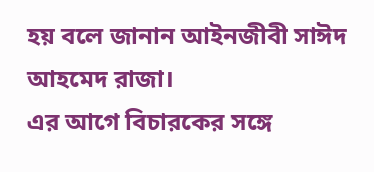হয় বলে জানান আইনজীবী সাঈদ আহমেদ রাজা।
এর আগে বিচারকের সঙ্গে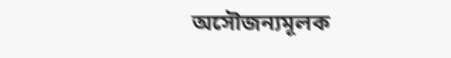অসৌজন্যমূলক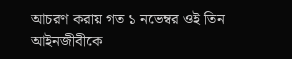আচরণ করায় গত ১ নভেম্বর ওই তিন আইনজীবীকে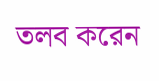তলব করেন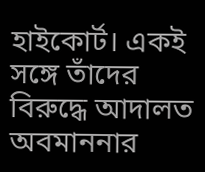হাইকোর্ট। একই সঙ্গে তাঁদের বিরুদ্ধে আদালত অবমাননার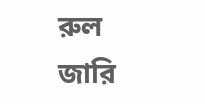রুল জারি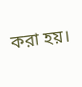করা হয়।